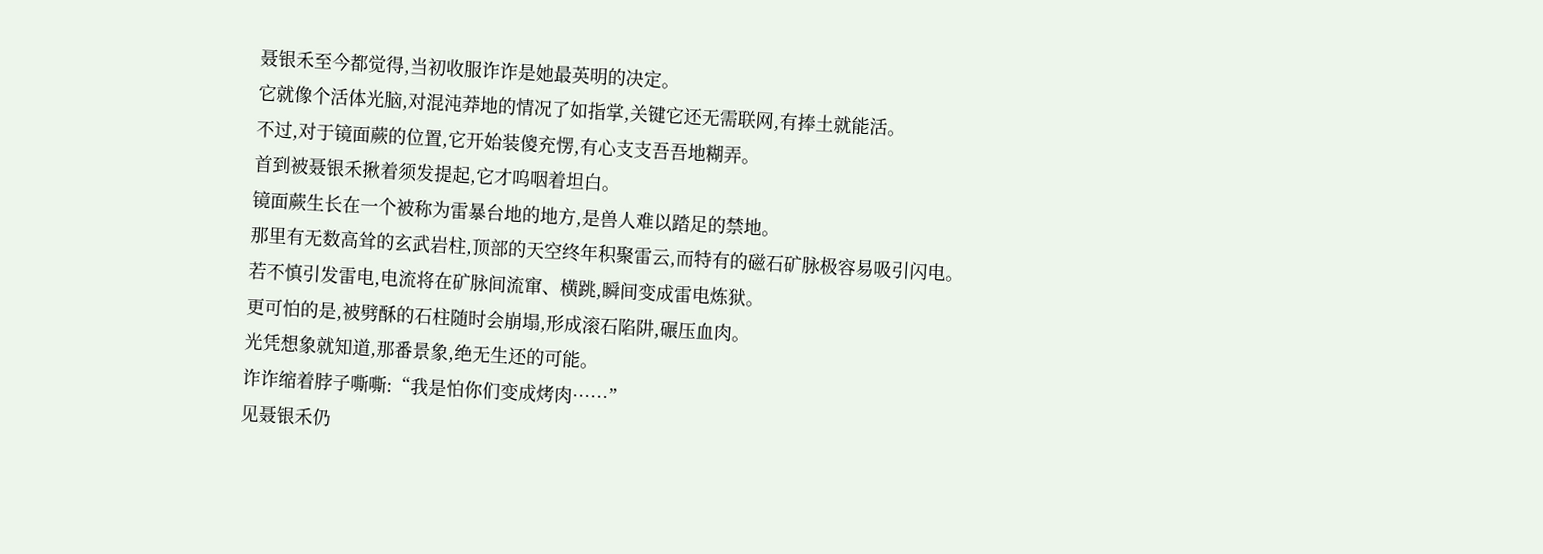聂银禾至今都觉得,当初收服诈诈是她最英明的决定。
它就像个活体光脑,对混沌莽地的情况了如指掌,关键它还无需联网,有捧土就能活。
不过,对于镜面蕨的位置,它开始装傻充愣,有心支支吾吾地糊弄。
首到被聂银禾揪着须发提起,它才呜咽着坦白。
镜面蕨生长在一个被称为雷暴台地的地方,是兽人难以踏足的禁地。
那里有无数高耸的玄武岩柱,顶部的天空终年积聚雷云,而特有的磁石矿脉极容易吸引闪电。
若不慎引发雷电,电流将在矿脉间流窜、横跳,瞬间变成雷电炼狱。
更可怕的是,被劈酥的石柱随时会崩塌,形成滚石陷阱,碾压血肉。
光凭想象就知道,那番景象,绝无生还的可能。
诈诈缩着脖子嘶嘶:“我是怕你们变成烤肉……”
见聂银禾仍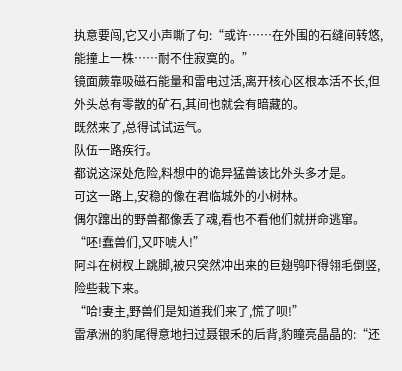执意要闯,它又小声嘶了句:“或许……在外围的石缝间转悠,能撞上一株……耐不住寂寞的。”
镜面蕨靠吸磁石能量和雷电过活,离开核心区根本活不长,但外头总有零散的矿石,其间也就会有暗藏的。
既然来了,总得试试运气。
队伍一路疾行。
都说这深处危险,料想中的诡异猛兽该比外头多才是。
可这一路上,安稳的像在君临城外的小树林。
偶尔蹿出的野兽都像丢了魂,看也不看他们就拼命逃窜。
“呸!蠢兽们,又吓唬人!”
阿斗在树杈上跳脚,被只突然冲出来的巨翅鸮吓得翎毛倒竖,险些栽下来。
“哈!妻主,野兽们是知道我们来了,慌了呗!”
雷承洲的豹尾得意地扫过聂银禾的后背,豹瞳亮晶晶的:“还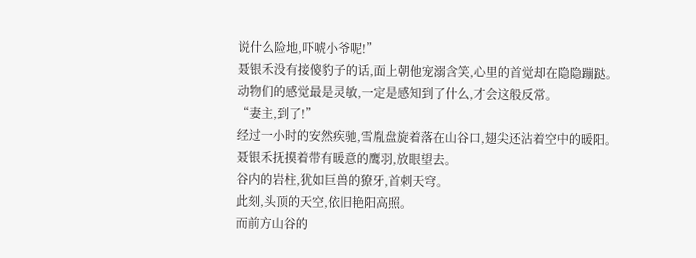说什么险地,吓唬小爷呢!”
聂银禾没有接傻豹子的话,面上朝他宠溺含笑,心里的首觉却在隐隐蹦跶。
动物们的感觉最是灵敏,一定是感知到了什么,才会这般反常。
“妻主,到了!”
经过一小时的安然疾驰,雪胤盘旋着落在山谷口,翅尖还沾着空中的暖阳。
聂银禾抚摸着带有暖意的鹰羽,放眼望去。
谷内的岩柱,犹如巨兽的獠牙,首刺天穹。
此刻,头顶的天空,依旧艳阳高照。
而前方山谷的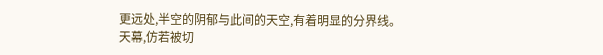更远处,半空的阴郁与此间的天空,有着明显的分界线。
天幕,仿若被切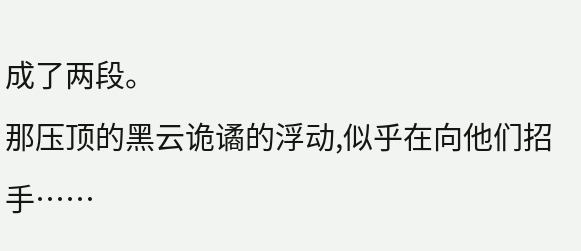成了两段。
那压顶的黑云诡谲的浮动,似乎在向他们招手……